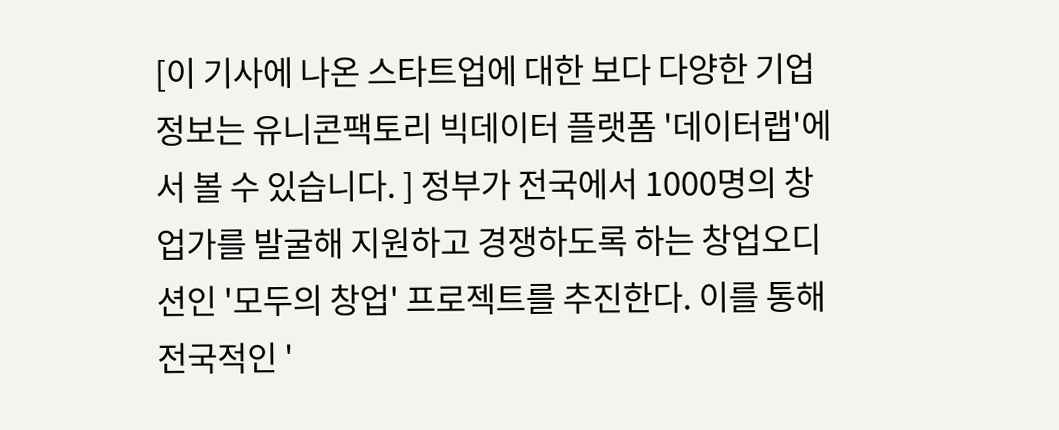[이 기사에 나온 스타트업에 대한 보다 다양한 기업정보는 유니콘팩토리 빅데이터 플랫폼 '데이터랩'에서 볼 수 있습니다. ] 정부가 전국에서 1000명의 창업가를 발굴해 지원하고 경쟁하도록 하는 창업오디션인 '모두의 창업' 프로젝트를 추진한다. 이를 통해 전국적인 '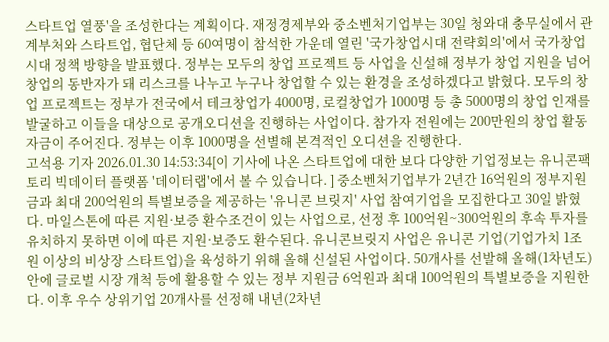스타트업 열풍'을 조성한다는 계획이다. 재정경제부와 중소벤처기업부는 30일 청와대 충무실에서 관계부처와 스타트업, 협단체 등 60여명이 참석한 가운데 열린 '국가창업시대 전략회의'에서 국가창업시대 정책 방향을 발표했다. 정부는 모두의 창업 프로젝트 등 사업을 신설해 정부가 창업 지원을 넘어 창업의 동반자가 돼 리스크를 나누고 누구나 창업할 수 있는 환경을 조성하겠다고 밝혔다. 모두의 창업 프로젝트는 정부가 전국에서 테크창업가 4000명, 로컬창업가 1000명 등 총 5000명의 창업 인재를 발굴하고 이들을 대상으로 공개오디션을 진행하는 사업이다. 참가자 전원에는 200만원의 창업 활동 자금이 주어진다. 정부는 이후 1000명을 선별해 본격적인 오디션을 진행한다.
고석용 기자 2026.01.30 14:53:34[이 기사에 나온 스타트업에 대한 보다 다양한 기업정보는 유니콘팩토리 빅데이터 플랫폼 '데이터랩'에서 볼 수 있습니다. ] 중소벤처기업부가 2년간 16억원의 정부지원금과 최대 200억원의 특별보증을 제공하는 '유니콘 브릿지' 사업 참여기업을 모집한다고 30일 밝혔다. 마일스톤에 따른 지원·보증 환수조건이 있는 사업으로, 선정 후 100억원~300억원의 후속 투자를 유치하지 못하면 이에 따른 지원·보증도 환수된다. 유니콘브릿지 사업은 유니콘 기업(기업가치 1조원 이상의 비상장 스타트업)을 육성하기 위해 올해 신설된 사업이다. 50개사를 선발해 올해(1차년도) 안에 글로벌 시장 개척 등에 활용할 수 있는 정부 지원금 6억원과 최대 100억원의 특별보증을 지원한다. 이후 우수 상위기업 20개사를 선정해 내년(2차년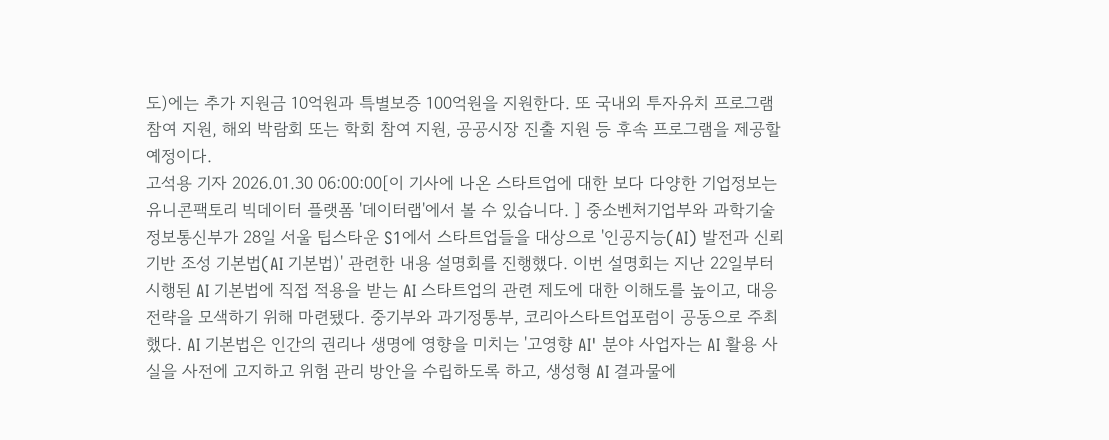도)에는 추가 지원금 10억원과 특별보증 100억원을 지원한다. 또 국내외 투자유치 프로그램 참여 지원, 해외 박람회 또는 학회 참여 지원, 공공시장 진출 지원 등 후속 프로그램을 제공할 예정이다.
고석용 기자 2026.01.30 06:00:00[이 기사에 나온 스타트업에 대한 보다 다양한 기업정보는 유니콘팩토리 빅데이터 플랫폼 '데이터랩'에서 볼 수 있습니다. ] 중소벤처기업부와 과학기술정보통신부가 28일 서울 팁스타운 S1에서 스타트업들을 대상으로 '인공지능(AI) 발전과 신뢰 기반 조성 기본법(AI 기본법)' 관련한 내용 설명회를 진행했다. 이번 설명회는 지난 22일부터 시행된 AI 기본법에 직접 적용을 받는 AI 스타트업의 관련 제도에 대한 이해도를 높이고, 대응 전략을 모색하기 위해 마련됐다. 중기부와 과기정통부, 코리아스타트업포럼이 공동으로 주최했다. AI 기본법은 인간의 권리나 생명에 영향을 미치는 '고영향 AI' 분야 사업자는 AI 활용 사실을 사전에 고지하고 위험 관리 방안을 수립하도록 하고, 생성형 AI 결과물에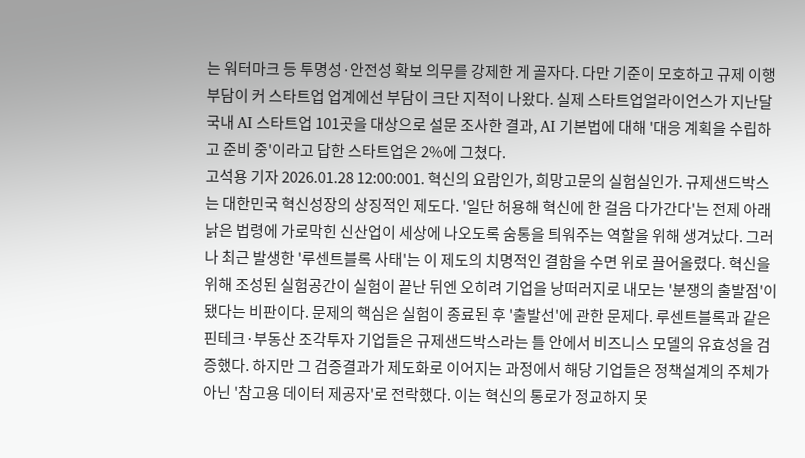는 워터마크 등 투명성·안전성 확보 의무를 강제한 게 골자다. 다만 기준이 모호하고 규제 이행 부담이 커 스타트업 업계에선 부담이 크단 지적이 나왔다. 실제 스타트업얼라이언스가 지난달 국내 AI 스타트업 101곳을 대상으로 설문 조사한 결과, AI 기본법에 대해 '대응 계획을 수립하고 준비 중'이라고 답한 스타트업은 2%에 그쳤다.
고석용 기자 2026.01.28 12:00:001. 혁신의 요람인가, 희망고문의 실험실인가. 규제샌드박스는 대한민국 혁신성장의 상징적인 제도다. '일단 허용해 혁신에 한 걸음 다가간다'는 전제 아래 낡은 법령에 가로막힌 신산업이 세상에 나오도록 숨통을 틔워주는 역할을 위해 생겨났다. 그러나 최근 발생한 '루센트블록 사태'는 이 제도의 치명적인 결함을 수면 위로 끌어올렸다. 혁신을 위해 조성된 실험공간이 실험이 끝난 뒤엔 오히려 기업을 낭떠러지로 내모는 '분쟁의 출발점'이 됐다는 비판이다. 문제의 핵심은 실험이 종료된 후 '출발선'에 관한 문제다. 루센트블록과 같은 핀테크·부동산 조각투자 기업들은 규제샌드박스라는 틀 안에서 비즈니스 모델의 유효성을 검증했다. 하지만 그 검증결과가 제도화로 이어지는 과정에서 해당 기업들은 정책설계의 주체가 아닌 '참고용 데이터 제공자'로 전락했다. 이는 혁신의 통로가 정교하지 못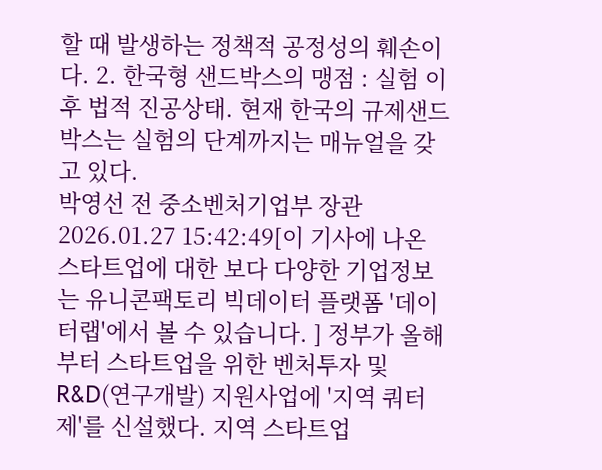할 때 발생하는 정책적 공정성의 훼손이다. 2. 한국형 샌드박스의 맹점 : 실험 이후 법적 진공상태. 현재 한국의 규제샌드박스는 실험의 단계까지는 매뉴얼을 갖고 있다.
박영선 전 중소벤처기업부 장관 2026.01.27 15:42:49[이 기사에 나온 스타트업에 대한 보다 다양한 기업정보는 유니콘팩토리 빅데이터 플랫폼 '데이터랩'에서 볼 수 있습니다. ] 정부가 올해부터 스타트업을 위한 벤처투자 및 R&D(연구개발) 지원사업에 '지역 쿼터제'를 신설했다. 지역 스타트업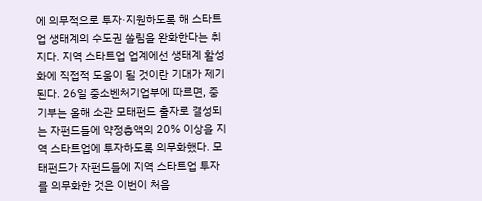에 의무적으로 투자·지원하도록 해 스타트업 생태계의 수도권 쏠림을 완화한다는 취지다. 지역 스타트업 업계에선 생태계 활성화에 직접적 도움이 될 것이란 기대가 제기된다. 26일 중소벤처기업부에 따르면, 중기부는 올해 소관 모태펀드 출자로 결성되는 자펀드들에 약정총액의 20% 이상을 지역 스타트업에 투자하도록 의무화했다. 모태펀드가 자펀드들에 지역 스타트업 투자를 의무화한 것은 이번이 처음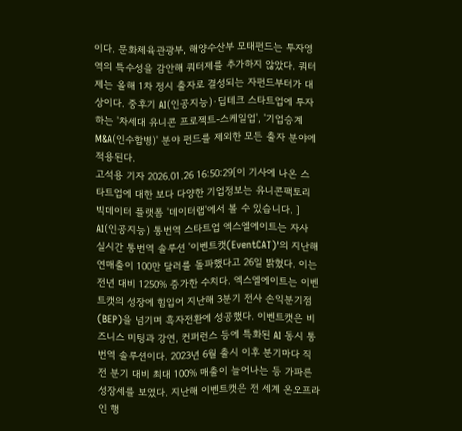이다. 문화체육관광부, 해양수산부 모태펀드는 투자영역의 특수성을 감안해 쿼터제를 추가하지 않았다. 쿼터제는 올해 1차 정시 출자로 결성되는 자펀드부터가 대상이다. 중후기 AI(인공지능)·딥테크 스타트업에 투자하는 '차세대 유니콘 프로젝트-스케일업', '기업승계 M&A(인수합병)' 분야 펀드를 제외한 모든 출자 분야에 적용된다.
고석용 기자 2026.01.26 16:50:29[이 기사에 나온 스타트업에 대한 보다 다양한 기업정보는 유니콘팩토리 빅데이터 플랫폼 '데이터랩'에서 볼 수 있습니다. ] AI(인공지능) 통번역 스타트업 엑스엘에이트는 자사 실시간 통번역 솔루션 '이벤트캣(EventCAT)'의 지난해 연매출이 100만 달러를 돌파했다고 26일 밝혔다. 이는 전년 대비 1250% 증가한 수치다. 엑스엘에이트는 이벤트캣의 성장에 힘입어 지난해 3분기 전사 손익분기점(BEP)을 넘기며 흑자전환에 성공했다. 이벤트캣은 비즈니스 미팅과 강연, 컨퍼런스 등에 특화된 AI 동시 통번역 솔루션이다. 2023년 6월 출시 이후 분기마다 직전 분기 대비 최대 100% 매출이 늘어나는 등 가파른 성장세를 보였다. 지난해 이벤트캣은 전 세계 온오프라인 행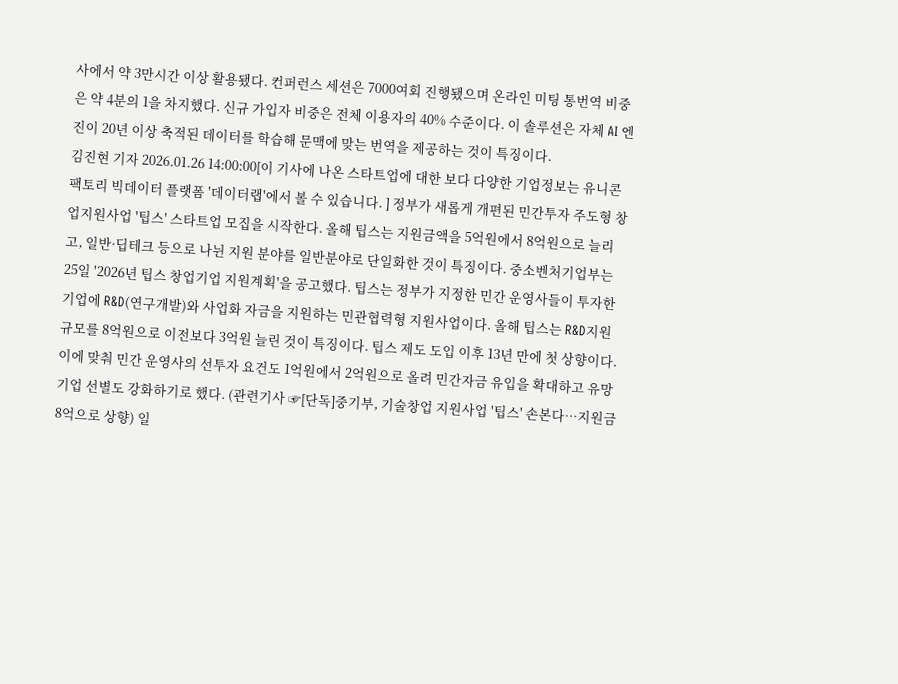사에서 약 3만시간 이상 활용됐다. 컨퍼런스 세션은 7000여회 진행됐으며 온라인 미팅 통번역 비중은 약 4분의 1을 차지했다. 신규 가입자 비중은 전체 이용자의 40% 수준이다. 이 솔루션은 자체 AI 엔진이 20년 이상 축적된 데이터를 학습해 문맥에 맞는 번역을 제공하는 것이 특징이다.
김진현 기자 2026.01.26 14:00:00[이 기사에 나온 스타트업에 대한 보다 다양한 기업정보는 유니콘팩토리 빅데이터 플랫폼 '데이터랩'에서 볼 수 있습니다. ] 정부가 새롭게 개편된 민간투자 주도형 창업지원사업 '팁스' 스타트업 모집을 시작한다. 올해 팁스는 지원금액을 5억원에서 8억원으로 늘리고, 일반·딥테크 등으로 나뉜 지원 분야를 일반분야로 단일화한 것이 특징이다. 중소벤처기업부는 25일 '2026년 팁스 창업기업 지원계획'을 공고했다. 팁스는 정부가 지정한 민간 운영사들이 투자한 기업에 R&D(연구개발)와 사업화 자금을 지원하는 민관협력형 지원사업이다. 올해 팁스는 R&D지원규모를 8억원으로 이전보다 3억원 늘린 것이 특징이다. 팁스 제도 도입 이후 13년 만에 첫 상향이다. 이에 맞춰 민간 운영사의 선투자 요건도 1억원에서 2억원으로 올려 민간자금 유입을 확대하고 유망기업 선별도 강화하기로 했다. (관련기사 ☞[단독]중기부, 기술창업 지원사업 '팁스' 손본다…지원금 8억으로 상향) 일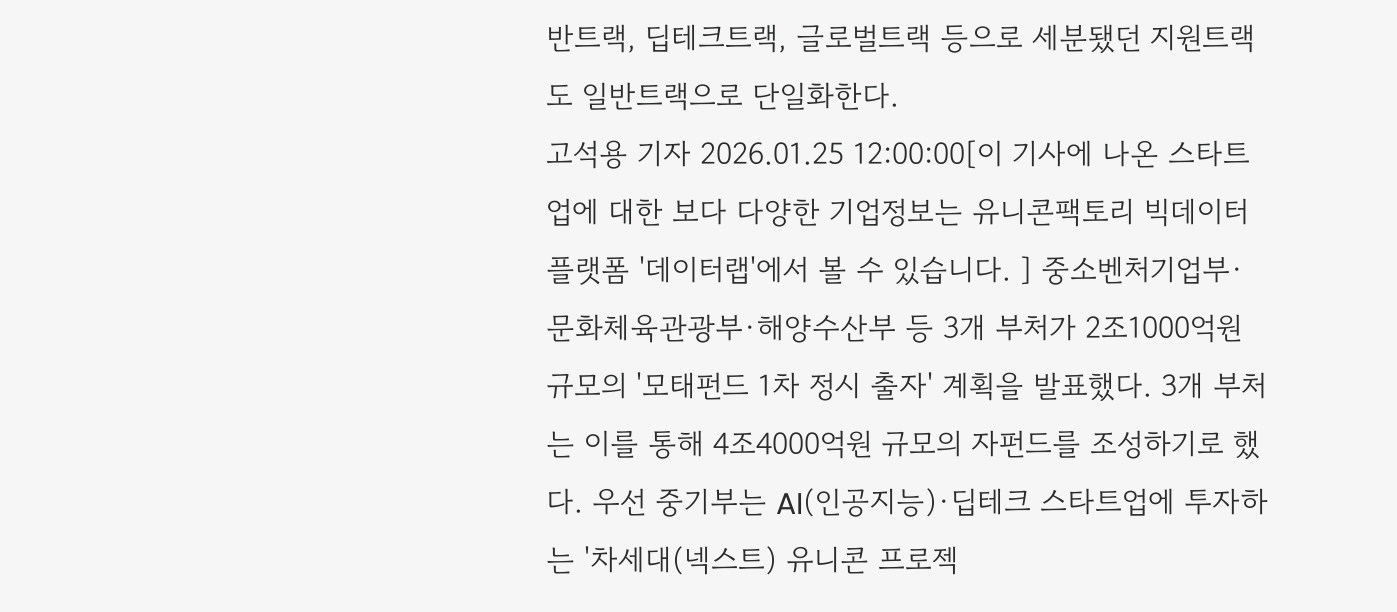반트랙, 딥테크트랙, 글로벌트랙 등으로 세분됐던 지원트랙도 일반트랙으로 단일화한다.
고석용 기자 2026.01.25 12:00:00[이 기사에 나온 스타트업에 대한 보다 다양한 기업정보는 유니콘팩토리 빅데이터 플랫폼 '데이터랩'에서 볼 수 있습니다. ] 중소벤처기업부·문화체육관광부·해양수산부 등 3개 부처가 2조1000억원 규모의 '모태펀드 1차 정시 출자' 계획을 발표했다. 3개 부처는 이를 통해 4조4000억원 규모의 자펀드를 조성하기로 했다. 우선 중기부는 AI(인공지능)·딥테크 스타트업에 투자하는 '차세대(넥스트) 유니콘 프로젝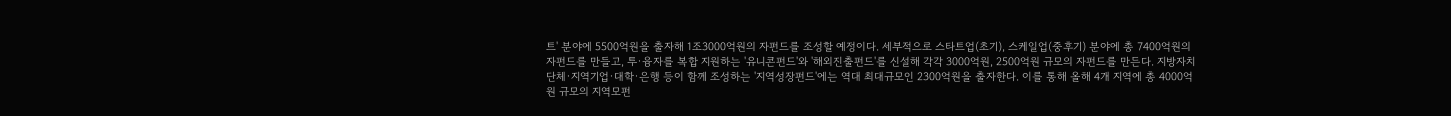트' 분야에 5500억원을 출자해 1조3000억원의 자펀드를 조성할 예정이다. 세부적으로 스타트업(초기), 스케일업(중후기) 분야에 총 7400억원의 자펀드를 만들고, 투·융자를 복합 지원하는 '유니콘펀드'와 '해외진출펀드'를 신설해 각각 3000억원, 2500억원 규모의 자펀드를 만든다. 지방자치단체·지역기업·대학·은행 등이 함께 조성하는 '지역성장펀드'에는 역대 최대규모인 2300억원을 출자한다. 이를 통해 올해 4개 지역에 총 4000억원 규모의 지역모펀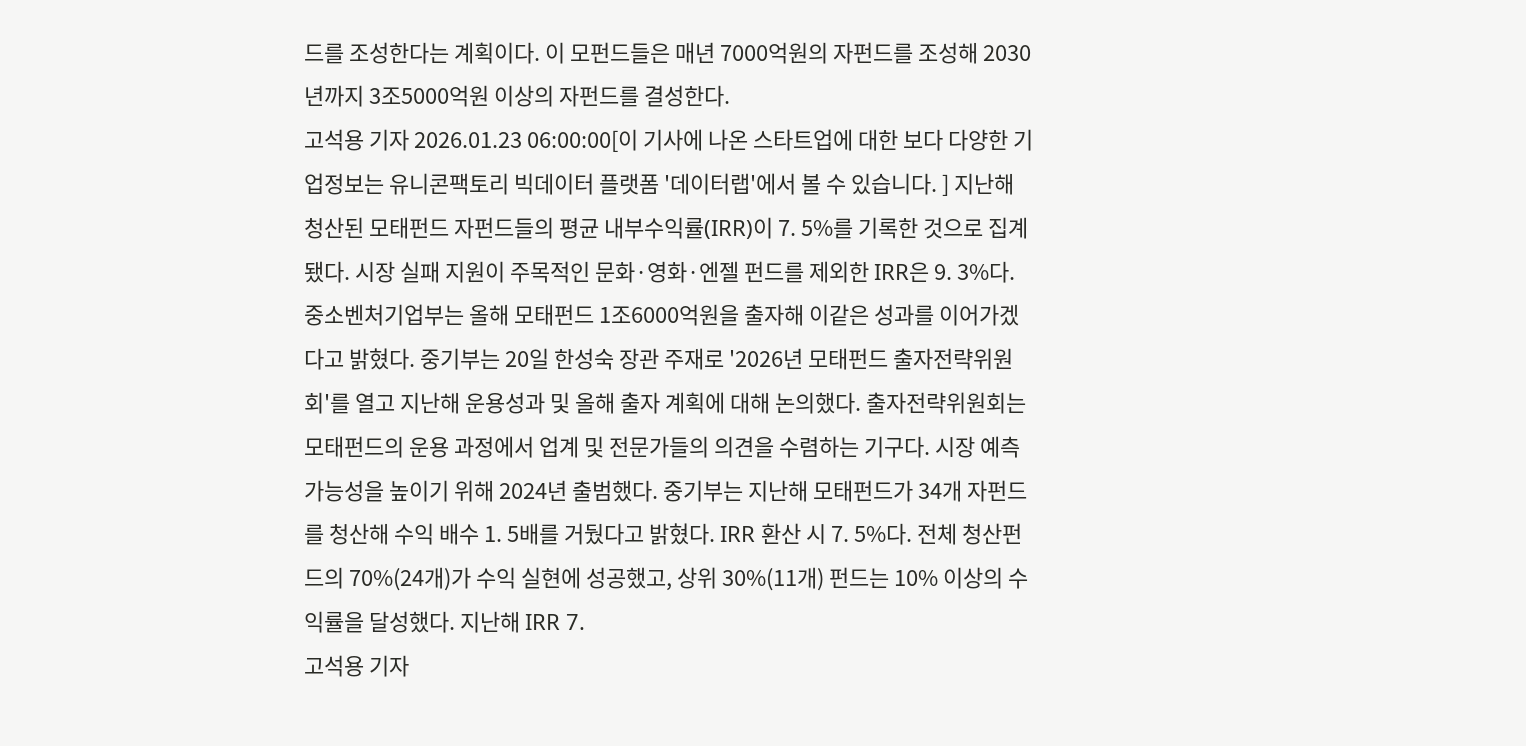드를 조성한다는 계획이다. 이 모펀드들은 매년 7000억원의 자펀드를 조성해 2030년까지 3조5000억원 이상의 자펀드를 결성한다.
고석용 기자 2026.01.23 06:00:00[이 기사에 나온 스타트업에 대한 보다 다양한 기업정보는 유니콘팩토리 빅데이터 플랫폼 '데이터랩'에서 볼 수 있습니다. ] 지난해 청산된 모태펀드 자펀드들의 평균 내부수익률(IRR)이 7. 5%를 기록한 것으로 집계됐다. 시장 실패 지원이 주목적인 문화·영화·엔젤 펀드를 제외한 IRR은 9. 3%다. 중소벤처기업부는 올해 모태펀드 1조6000억원을 출자해 이같은 성과를 이어가겠다고 밝혔다. 중기부는 20일 한성숙 장관 주재로 '2026년 모태펀드 출자전략위원회'를 열고 지난해 운용성과 및 올해 출자 계획에 대해 논의했다. 출자전략위원회는 모태펀드의 운용 과정에서 업계 및 전문가들의 의견을 수렴하는 기구다. 시장 예측 가능성을 높이기 위해 2024년 출범했다. 중기부는 지난해 모태펀드가 34개 자펀드를 청산해 수익 배수 1. 5배를 거뒀다고 밝혔다. IRR 환산 시 7. 5%다. 전체 청산펀드의 70%(24개)가 수익 실현에 성공했고, 상위 30%(11개) 펀드는 10% 이상의 수익률을 달성했다. 지난해 IRR 7.
고석용 기자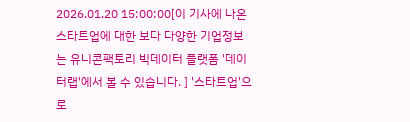2026.01.20 15:00:00[이 기사에 나온 스타트업에 대한 보다 다양한 기업정보는 유니콘팩토리 빅데이터 플랫폼 '데이터랩'에서 볼 수 있습니다. ] '스타트업'으로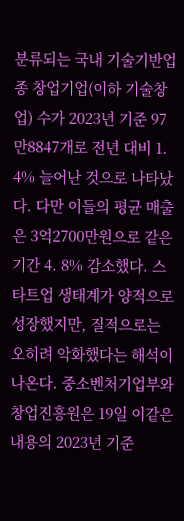분류되는 국내 기술기반업종 창업기업(이하 기술창업) 수가 2023년 기준 97만8847개로 전년 대비 1. 4% 늘어난 것으로 나타났다. 다만 이들의 평균 매출은 3억2700만원으로 같은 기간 4. 8% 감소했다. 스타트업 생태계가 양적으로 성장했지만, 질적으로는 오히려 악화했다는 해석이 나온다. 중소벤처기업부와 창업진흥원은 19일 이같은 내용의 2023년 기준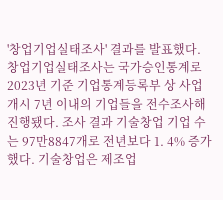'창업기업실태조사' 결과를 발표했다. 창업기업실태조사는 국가승인통계로 2023년 기준 기업통계등록부 상 사업 개시 7년 이내의 기업들을 전수조사해 진행됐다. 조사 결과 기술창업 기업 수는 97만8847개로 전년보다 1. 4% 증가했다. 기술창업은 제조업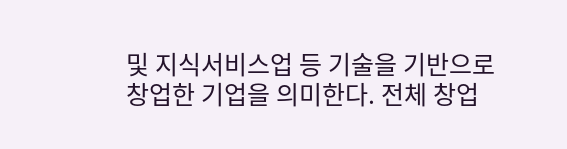및 지식서비스업 등 기술을 기반으로 창업한 기업을 의미한다. 전체 창업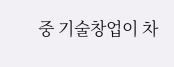중 기술창업이 차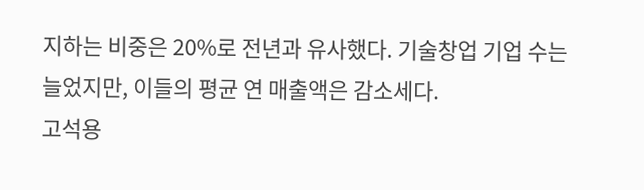지하는 비중은 20%로 전년과 유사했다. 기술창업 기업 수는 늘었지만, 이들의 평균 연 매출액은 감소세다.
고석용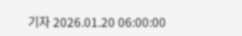기자 2026.01.20 06:00:00